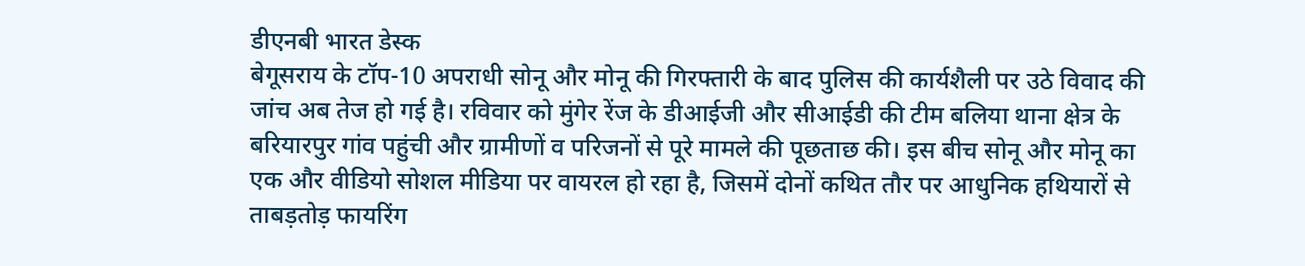डीएनबी भारत डेस्क
बेगूसराय के टॉप-10 अपराधी सोनू और मोनू की गिरफ्तारी के बाद पुलिस की कार्यशैली पर उठे विवाद की जांच अब तेज हो गई है। रविवार को मुंगेर रेंज के डीआईजी और सीआईडी की टीम बलिया थाना क्षेत्र के बरियारपुर गांव पहुंची और ग्रामीणों व परिजनों से पूरे मामले की पूछताछ की। इस बीच सोनू और मोनू का एक और वीडियो सोशल मीडिया पर वायरल हो रहा है, जिसमें दोनों कथित तौर पर आधुनिक हथियारों से ताबड़तोड़ फायरिंग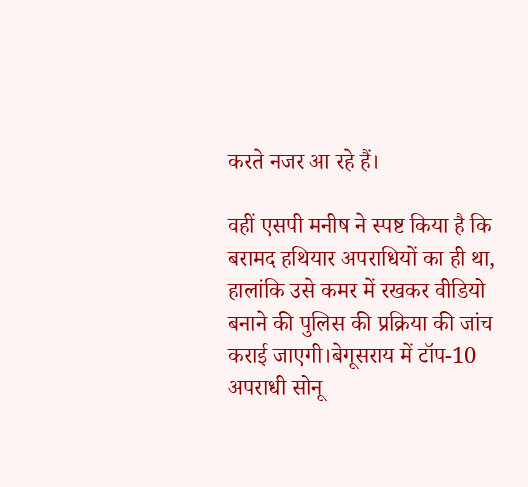करते नजर आ रहे हैं।

वहीं एसपी मनीष ने स्पष्ट किया है कि बरामद हथियार अपराधियों का ही था, हालांकि उसे कमर में रखकर वीडियो बनाने की पुलिस की प्रक्रिया की जांच कराई जाएगी।बेगूसराय में टॉप-10 अपराधी सोनू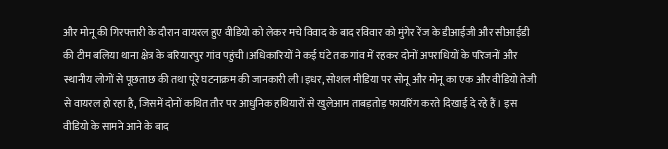और मोनू की गिरफ्तारी के दौरान वायरल हुए वीडियो को लेकर मचे विवाद के बाद रविवार को मुंगेर रेंज के डीआईजी और सीआईडी की टीम बलिया थाना क्षेत्र के बरियारपुर गांव पहुंची।अधिकारियों ने कई घंटे तक गांव में रहकर दोनों अपराधियों के परिजनों और स्थानीय लोगों से पूछताछ की तथा पूरे घटनाक्रम की जानकारी ली।इधर, सोशल मीडिया पर सोनू और मोनू का एक और वीडियो तेजी से वायरल हो रहा है, जिसमें दोनों कथित तौर पर आधुनिक हथियारों से खुलेआम ताबड़तोड़ फायरिंग करते दिखाई दे रहे हैं। इस वीडियो के सामने आने के बाद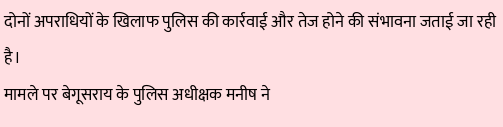दोनों अपराधियों के खिलाफ पुलिस की कार्रवाई और तेज होने की संभावना जताई जा रही है।
मामले पर बेगूसराय के पुलिस अधीक्षक मनीष ने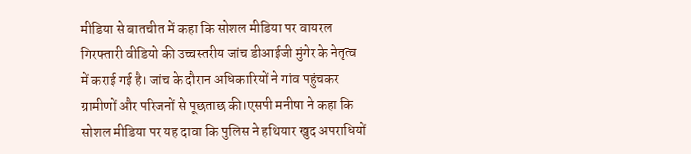मीडिया से बातचीत में कहा कि सोशल मीडिया पर वायरल गिरफ्तारी वीडियो की उच्चस्तरीय जांच डीआईजी मुंगेर के नेतृत्व में कराई गई है। जांच के दौरान अधिकारियों ने गांव पहुंचकर ग्रामीणों और परिजनों से पूछताछ की।एसपी मनीषा ने कहा कि सोशल मीडिया पर यह दावा कि पुलिस ने हथियार खुद अपराधियों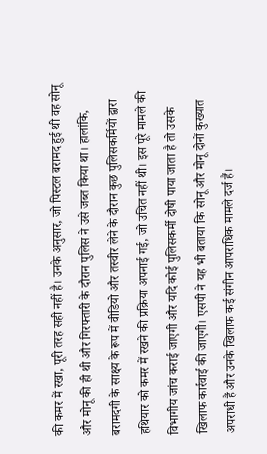की कमर में रखा, पूरी तरह सही नहीं है। उनके अनुसार, जो पिस्टल बरामद हुई थी वह सोनू और मोनू की ही थी और गिरफ्तारी के दौरान पुलिस ने उसे जब्त किया था। हालांकि, बरामदगी के साक्ष्य के रूप में वीडियो और तस्वीर लेने के दौरान कुछ पुलिसकर्मियों द्वारा हथियार को कमर में रखने की प्रक्रिया अपनाई गई, जो उचित नहीं थी। इस पूरे मामले की विभागीय जांच कराई जाएगी और यदि कोई पुलिसकर्मी दोषी पाया जाता है तो उसके खिलाफ कार्रवाई की जाएगी। एसपी ने यह भी बताया कि सोनू और मोनू दोनों कुख्यात अपराधी हैं और उनके खिलाफ कई संगीन आपराधिक मामले दर्ज हैं।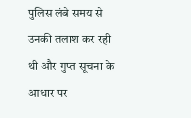पुलिस लंबे समय से उनकी तलाश कर रही थी और गुप्त सूचना के आधार पर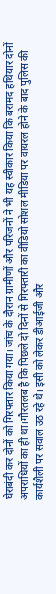घेराबंदी कर दोनों को गिरफ्तार किया गया। जांच के दौरान ग्रामीणों और परिजनों ने भी यह स्वीकार किया कि बरामद हथियार दोनों अपराधियों का ही था।गौरतलब है कि पिछले दो दिनों से गिरफ्तारी का वीडियो सोशल मीडिया पर वायरल होने के बाद पुलिस की कार्यशैली पर सवाल उठ रहे थे। इसी को लेकर डीआईजी और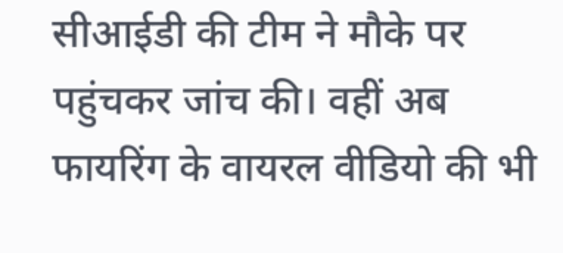सीआईडी की टीम ने मौके पर पहुंचकर जांच की। वहीं अब फायरिंग के वायरल वीडियो की भी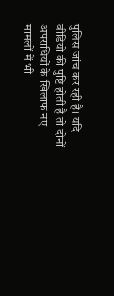पुलिस जांच कर रही है। यदि वीडियो की पुष्टि होती है तो दोनों अपराधियों के खिलाफ नए मामलों में भी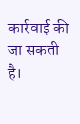कार्रवाई की जा सकती है।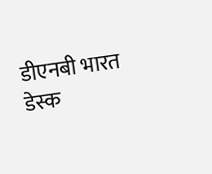डीएनबी भारत डेस्क